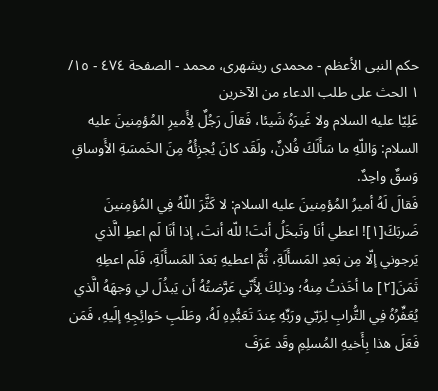حكم النبى الأعظم - محمدی ریشهری، محمد - الصفحة ٤٧٤ - ١٥/ ١ الحث على طلب الدعاء من الآخرين
عَلِيّا عليه السلام ولا غَيرَهُ شَيئا، فَقالَ رَجُلٌ لِأَميرِ المُؤمِنينَ عليه السلام: وَاللّهِ ما سَأَلَكَ فُلانٌ، ولَقَد كانَ يُجزِئُهُ مِنَ الخَمسَةِ الأَوساقِ وَسقٌ واحِدٌ.
فَقالَ لَهُ أميرُ المُؤمِنينَ عليه السلام: لا كَثَّرَ اللّهُ فِي المُؤمِنينَ ضَربَكَ[١]! اعطي أنَا وتَبخَلُ أنتَ! للّه أنتَ، إذا أنَا لَم اعطِ الَّذي يَرجوني إلّا مِن بَعدِ المَسأَلَةِ، ثُمَّ اعطيهِ بَعدَ المَسأَلَةِ، فَلَم اعطِهِ ثَمَنَ[٢] ما أخَذتُ مِنهُ؛ وذلِكَ لِأَنّي عَرَّضتُهُ أن يَبذُلَ لي وَجهَهُ الَّذي يُعَفِّرُهُ فِي التُّرابِ لِرَبّي ورَبِّهِ عِندَ تَعَبُّدِهِ لَهُ، وطَلَبِ حَوائِجِهِ إلَيهِ، فَمَن فَعَلَ هذا بِأَخيهِ المُسلِمِ وقَد عَرَفَ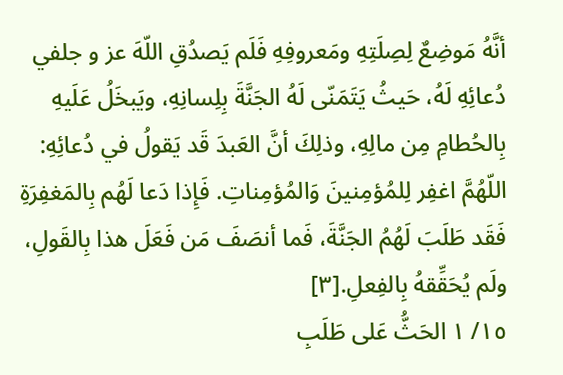أنَّهُ مَوضِعٌ لِصِلَتِهِ ومَعروفِهِ فَلَم يَصدُقِ اللّهَ عز و جلفي دُعائِهِ لَهُ، حَيثُ يَتَمَنّى لَهُ الجَنَّةَ بِلِسانِهِ، ويَبخَلُ عَلَيهِ بِالحُطامِ مِن مالِهِ، وذلِكَ أنَّ العَبدَ قَد يَقولُ في دُعائِهِ: اللّهُمَّ اغفِر لِلمُؤمِنينَ وَالمُؤمِناتِ. فَإِذا دَعا لَهُم بِالمَغفِرَةِ فَقَد طَلَبَ لَهُمُ الجَنَّةَ، فَما أنصَفَ مَن فَعَلَ هذا بِالقَولِ، ولَم يُحَقِّقهُ بِالفِعلِ.[٣]
١٥/ ١ الحَثُّ عَلى طَلَبِ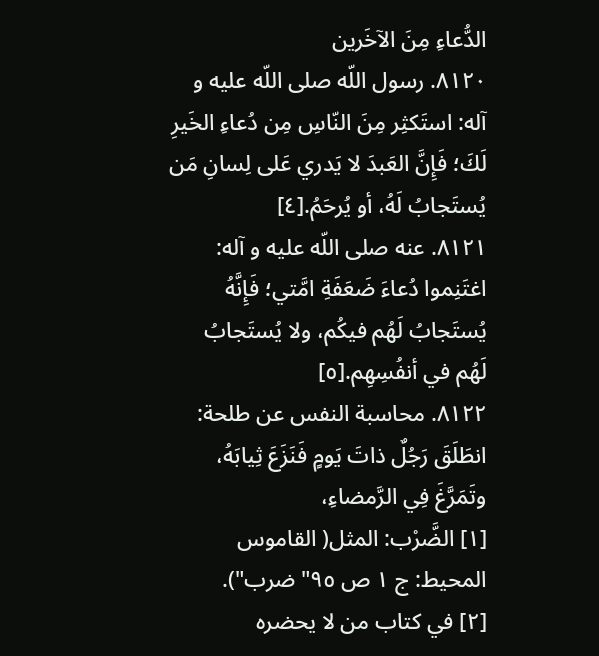الدُّعاءِ مِنَ الآخَرين
٨١٢٠. رسول اللّه صلى اللّه عليه و آله: استَكثِر مِنَ النّاسِ مِن دُعاءِ الخَيرِ لَكَ؛ فَإِنَّ العَبدَ لا يَدري عَلى لِسانِ مَن يُستَجابُ لَهُ، أو يُرحَمُ.[٤]
٨١٢١. عنه صلى اللّه عليه و آله: اغتَنِموا دُعاءَ ضَعَفَةِ امَّتي؛ فَإِنَّهُ يُستَجابُ لَهُم فيكُم، ولا يُستَجابُ لَهُم في أنفُسِهِم.[٥]
٨١٢٢. محاسبة النفس عن طلحة: انطَلَقَ رَجُلٌ ذاتَ يَومٍ فَنَزَعَ ثِيابَهُ، وتَمَرَّغَ فِي الرَّمضاءِ،
[١] الضَّرْب: المثل( القاموس المحيط: ج ١ ص ٩٥" ضرب").
[٢] في كتاب من لا يحضره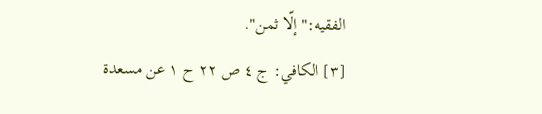الفقيه:" إلّا ثمن".
[٣] الكافي: ج ٤ ص ٢٢ ح ١ عن مسعدة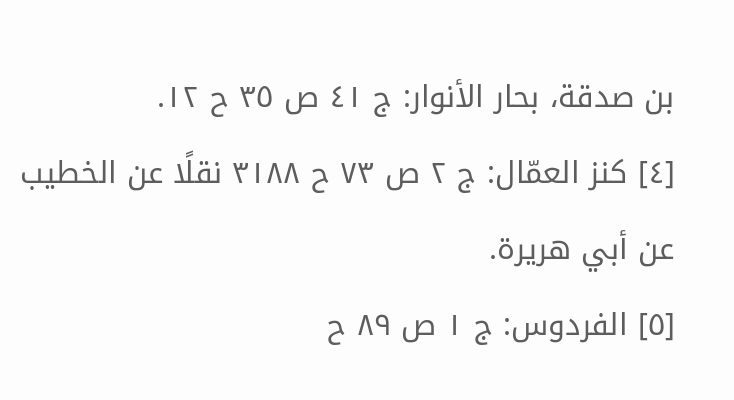بن صدقة، بحار الأنوار: ج ٤١ ص ٣٥ ح ١٢.
[٤] كنز العمّال: ج ٢ ص ٧٣ ح ٣١٨٨ نقلًا عن الخطيب عن أبي هريرة.
[٥] الفردوس: ج ١ ص ٨٩ ح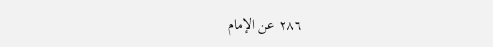٢٨٦ عن الإمام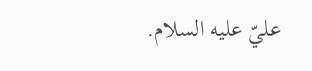عليّ عليه السلام.